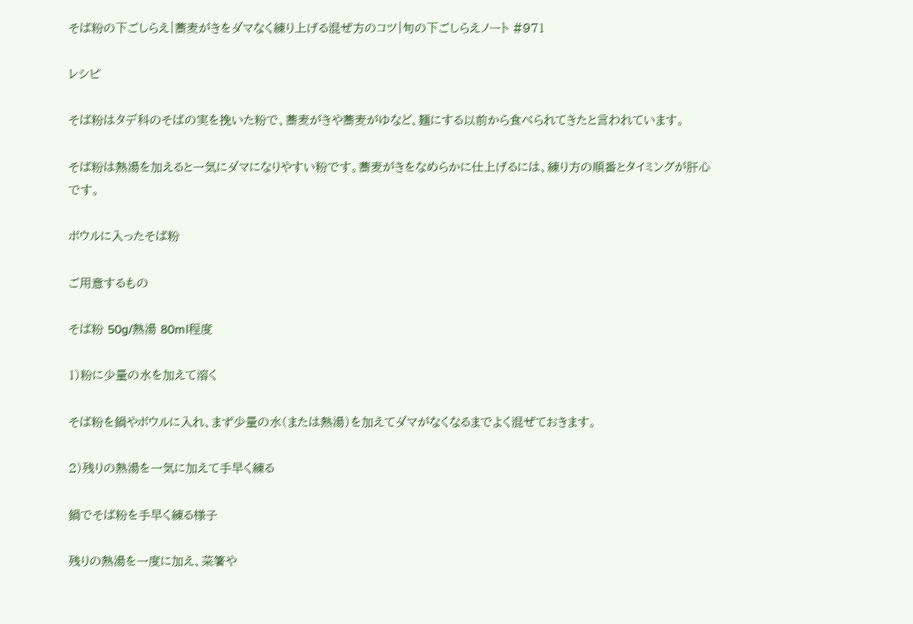そば粉の下ごしらえ|蕎麦がきをダマなく練り上げる混ぜ方のコツ|旬の下ごしらえノート #971

レシピ

そば粉はタデ科のそばの実を挽いた粉で、蕎麦がきや蕎麦がゆなど、麺にする以前から食べられてきたと言われています。

そば粉は熱湯を加えると一気にダマになりやすい粉です。蕎麦がきをなめらかに仕上げるには、練り方の順番とタイミングが肝心です。

ボウルに入ったそば粉

ご用意するもの

そば粉 50g/熱湯 80ml程度

1)粉に少量の水を加えて溶く

そば粉を鍋やボウルに入れ、まず少量の水(または熱湯)を加えてダマがなくなるまでよく混ぜておきます。

2)残りの熱湯を一気に加えて手早く練る

鍋でそば粉を手早く練る様子

残りの熱湯を一度に加え、菜箸や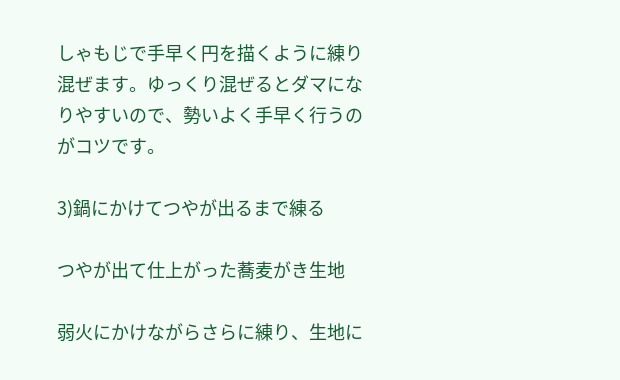しゃもじで手早く円を描くように練り混ぜます。ゆっくり混ぜるとダマになりやすいので、勢いよく手早く行うのがコツです。

3)鍋にかけてつやが出るまで練る

つやが出て仕上がった蕎麦がき生地

弱火にかけながらさらに練り、生地に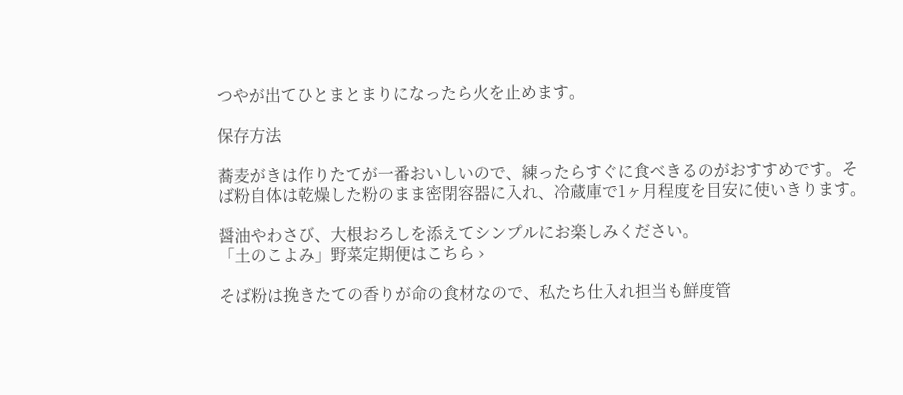つやが出てひとまとまりになったら火を止めます。

保存方法

蕎麦がきは作りたてが一番おいしいので、練ったらすぐに食べきるのがおすすめです。そば粉自体は乾燥した粉のまま密閉容器に入れ、冷蔵庫で1ヶ月程度を目安に使いきります。

醤油やわさび、大根おろしを添えてシンプルにお楽しみください。
「土のこよみ」野菜定期便はこちら ›

そば粉は挽きたての香りが命の食材なので、私たち仕入れ担当も鮮度管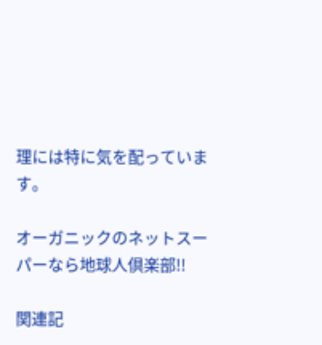理には特に気を配っています。

オーガニックのネットスーパーなら地球人倶楽部!!

関連記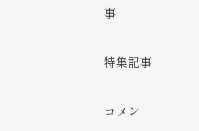事

特集記事

コメン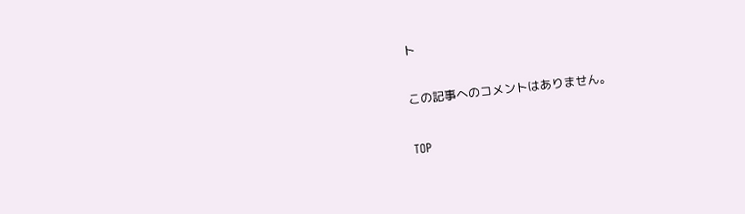ト

この記事へのコメントはありません。

TOP